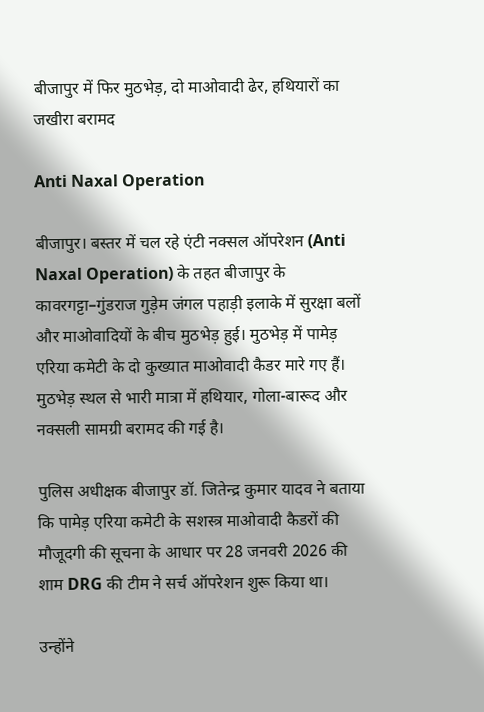बीजापुर में फिर मुठभेड़, दो माओवादी ढेर, हथियारों का जखीरा बरामद

Anti Naxal Operation

बीजापुर। बस्तर में चल रहे एंटी नक्सल ऑपरेशन (Anti Naxal Operation) के तहत बीजापुर के कावरगट्टा–गुंडराज गुड़ेम जंगल पहाड़ी इलाके में सुरक्षा बलों और माओवादियों के बीच मुठभेड़ हुई। मुठभेड़ में पामेड़ एरिया कमेटी के दो कुख्यात माओवादी कैडर मारे गए हैं। मुठभेड़ स्थल से भारी मात्रा में हथियार, गोला-बारूद और नक्सली सामग्री बरामद की गई है।

पुलिस अधीक्षक बीजापुर डॉ. जितेन्द्र कुमार यादव ने बताया कि पामेड़ एरिया कमेटी के सशस्त्र माओवादी कैडरों की मौजूदगी की सूचना के आधार पर 28 जनवरी 2026 की शाम DRG की टीम ने सर्च ऑपरेशन शुरू किया था।

उन्होंने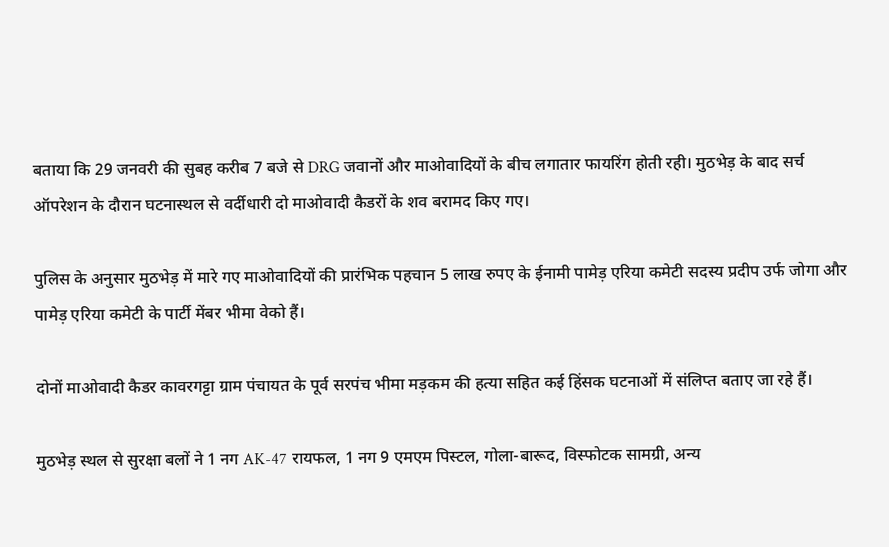बताया कि 29 जनवरी की सुबह करीब 7 बजे से DRG जवानों और माओवादियों के बीच लगातार फायरिंग होती रही। मुठभेड़ के बाद सर्च ऑपरेशन के दौरान घटनास्थल से वर्दीधारी दो माओवादी कैडरों के शव बरामद किए गए।

पुलिस के अनुसार मुठभेड़ में मारे गए माओवादियों की प्रारंभिक पहचान 5 लाख रुपए के ईनामी पामेड़ एरिया कमेटी सदस्य प्रदीप उर्फ जोगा और पामेड़ एरिया कमेटी के पार्टी मेंबर भीमा वेको हैं।

दोनों माओवादी कैडर कावरगट्टा ग्राम पंचायत के पूर्व सरपंच भीमा मड़कम की हत्या सहित कई हिंसक घटनाओं में संलिप्त बताए जा रहे हैं।

मुठभेड़ स्थल से सुरक्षा बलों ने 1 नग AK-47 रायफल, 1 नग 9 एमएम पिस्टल, गोला-बारूद, विस्फोटक सामग्री, अन्य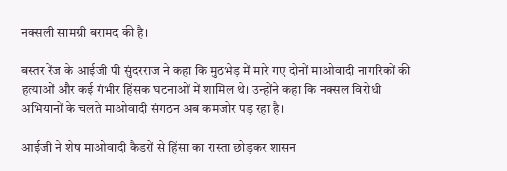नक्सली सामग्री बरामद की है।

बस्तर रेंज के आईजी पी सुंदरराज ने कहा कि मुठभेड़ में मारे गए दोनों माओवादी नागरिकों की हत्याओं और कई गंभीर हिंसक घटनाओं में शामिल थे। उन्होंने कहा कि नक्सल विरोधी अभियानों के चलते माओवादी संगठन अब कमजोर पड़ रहा है।

आईजी ने शेष माओवादी कैडरों से हिंसा का रास्ता छोड़कर शासन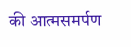की आत्मसमर्पण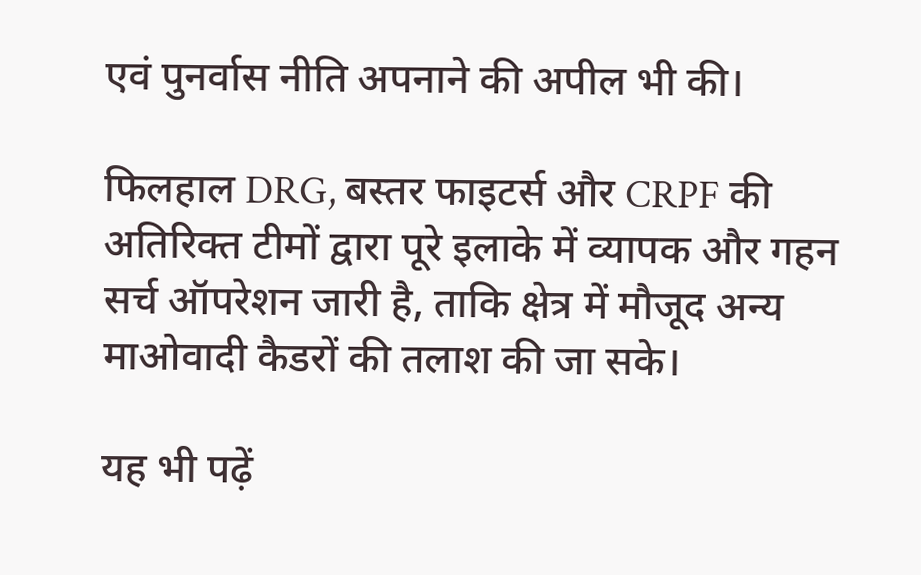एवं पुनर्वास नीति अपनाने की अपील भी की।

फिलहाल DRG, बस्तर फाइटर्स और CRPF की अतिरिक्त टीमों द्वारा पूरे इलाके में व्यापक और गहन सर्च ऑपरेशन जारी है, ताकि क्षेत्र में मौजूद अन्य माओवादी कैडरों की तलाश की जा सके।

यह भी पढ़ें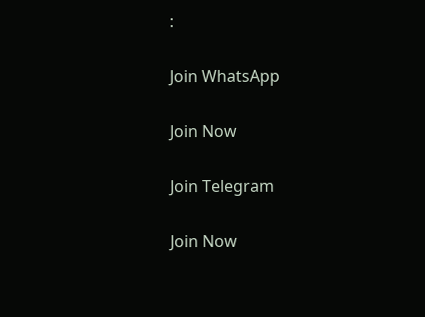:

Join WhatsApp

Join Now

Join Telegram

Join Now